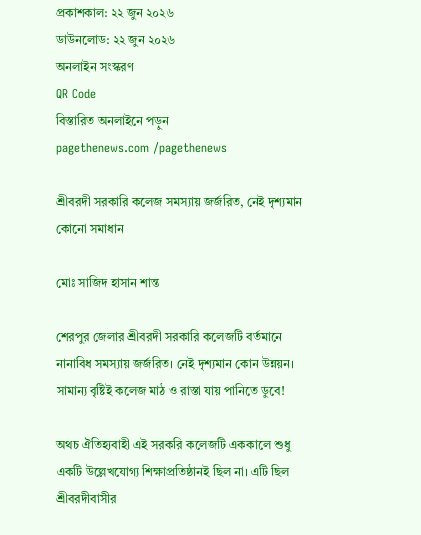প্রকাশকাল: ২২ জুন ২০২৬
ডাউনলোড: ২২ জুন ২০২৬
অনলাইন সংস্করণ
QR Code
বিস্তারিত অনলাইনে পড়ুন
pagethenews.com /pagethenews

শ্রীবরদী সরকারি কলেজ সমস্যায় জর্জরিত, নেই দৃশ্যমান কোনো সমাধান

মোঃ সাজিদ হাসান শান্ত

শেরপুর জেলার শ্রীবরদী সরকারি কলেজটি বর্তমানে নানাবিধ সমস্যায় জর্জরিত। নেই দৃশ্যমান কোন উন্নয়ন। সামান্য বৃষ্টিই কলেজ মাঠ ও রাস্তা যায় পানিতে ডুবে!

অথচ ঐতিহ্যবাহী এই সরকরি কলেজটি এককালে শুধু একটি উল্লেখযোগ্য শিক্ষাপ্রতিষ্ঠানই ছিল না। এটি ছিল শ্রীবরদীবাসীর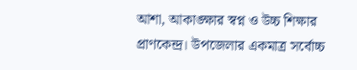আশা, আকাঙ্ক্ষার স্বপ্ন ও উচ্চ শিক্ষার প্রাণকেন্দ্র। উপজেলার একমাত্র সর্বোচ্চ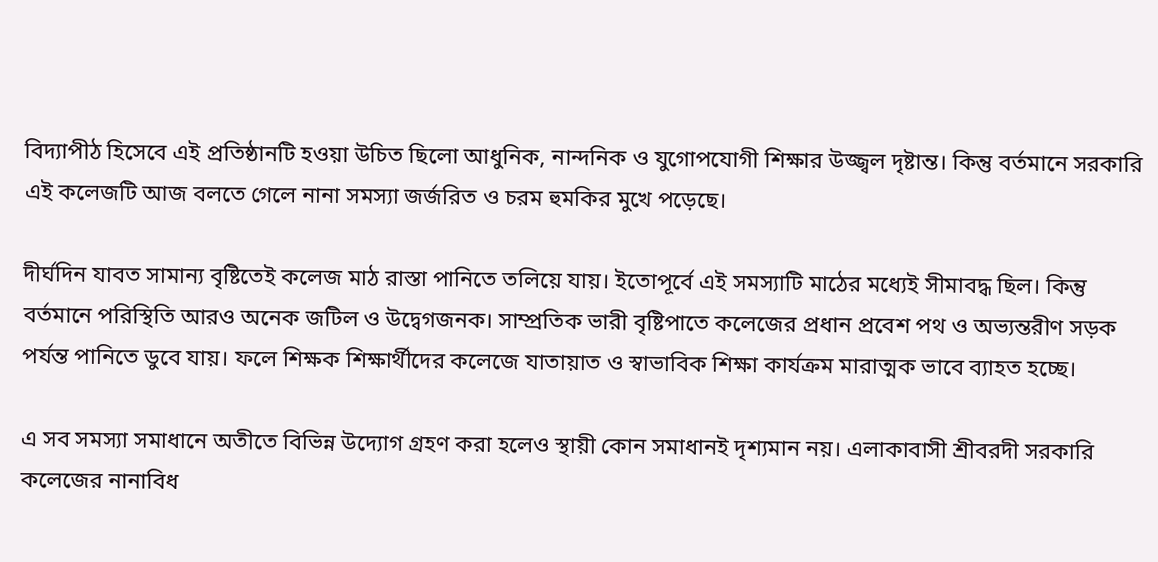বিদ্যাপীঠ হিসেবে এই প্রতিষ্ঠানটি হওয়া উচিত ছিলো আধুনিক, নান্দনিক ও যুগোপযোগী শিক্ষার উজ্জ্বল দৃষ্টান্ত। কিন্তু বর্তমানে সরকারি এই কলেজটি আজ বলতে গেলে নানা সমস্যা জর্জরিত ও চরম হুমকির মুখে পড়েছে।

দীর্ঘদিন যাবত সামান্য বৃষ্টিতেই কলেজ মাঠ রাস্তা পানিতে তলিয়ে যায়। ইতোপূর্বে এই সমস্যাটি মাঠের মধ্যেই সীমাবদ্ধ ছিল। কিন্তু বর্তমানে পরিস্থিতি আরও অনেক জটিল ও উদ্বেগজনক। সাম্প্রতিক ভারী বৃষ্টিপাতে কলেজের প্রধান প্রবেশ পথ ও অভ্যন্তরীণ সড়ক পর্যন্ত পানিতে ডুবে যায়। ফলে শিক্ষক শিক্ষার্থীদের কলেজে যাতায়াত ও স্বাভাবিক শিক্ষা কার্যক্রম মারাত্মক ভাবে ব্যাহত হচ্ছে।

এ সব সমস্যা সমাধানে অতীতে বিভিন্ন উদ্যোগ গ্রহণ করা হলেও স্থায়ী কোন সমাধানই দৃশ্যমান নয়। এলাকাবাসী শ্রীবরদী সরকারি কলেজের নানাবিধ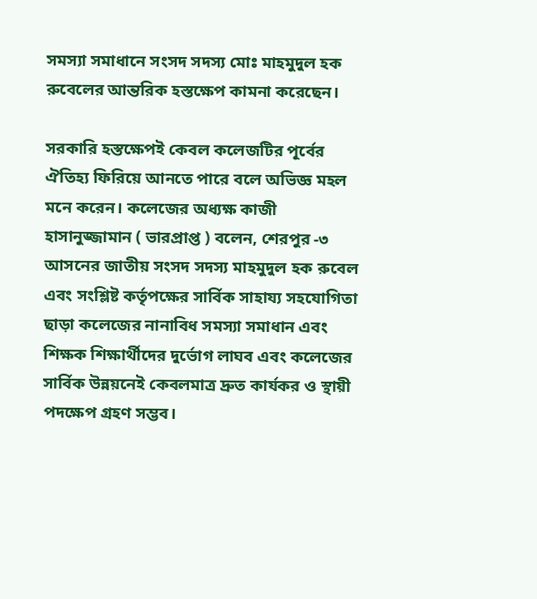সমস্যা সমাধানে সংসদ সদস্য মোঃ মাহমুদুল হক রুবেলের আন্তরিক হস্তক্ষেপ কামনা করেছেন।

সরকারি হস্তক্ষেপই কেবল কলেজটির পূর্বের ঐতিহ্য ফিরিয়ে আনতে পারে বলে অভিজ্ঞ মহল মনে করেন। কলেজের অধ্যক্ষ কাজী হাসানুজ্জামান ( ভারপ্রাপ্ত ) বলেন, শেরপুর -৩ আসনের জাতীয় সংসদ সদস্য মাহমুদুল হক রুবেল এবং সংশ্লিষ্ট কর্তৃপক্ষের সার্বিক সাহায্য সহযোগিতা ছাড়া কলেজের নানাবিধ সমস্যা সমাধান এবং শিক্ষক শিক্ষার্থীদের দুর্ভোগ লাঘব এবং কলেজের সার্বিক উন্নয়নেই কেবলমাত্র দ্রুত কার্যকর ও স্থায়ী পদক্ষেপ গ্রহণ সম্ভব।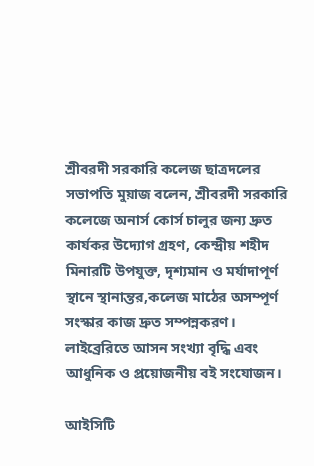শ্রীবরদী সরকারি কলেজ ছাত্রদলের সভাপতি মুয়াজ বলেন, শ্রীবরদী সরকারি কলেজে অনার্স কোর্স চালুর জন্য দ্রুত কার্যকর উদ্যোগ গ্রহণ, কেন্দ্রীয় শহীদ মিনারটি উপযুক্ত, দৃশ্যমান ও মর্যাদাপূর্ণ স্থানে স্থানান্তর,কলেজ মাঠের অসম্পূর্ণ সংস্কার কাজ দ্রুত সম্পন্নকরণ। লাইব্রেরিতে আসন সংখ্যা বৃদ্ধি এবং আধুনিক ও প্রয়োজনীয় বই সংযোজন।

আইসিটি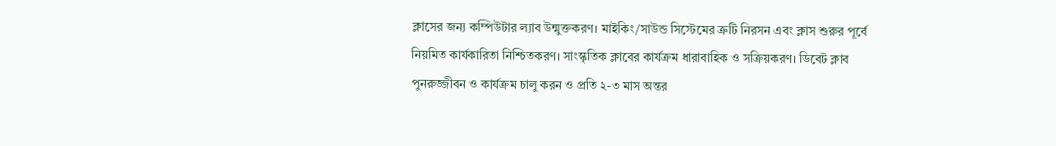ক্লাসের জন্য কম্পিউটার ল্যাব উন্মুক্তকরণ। মাইকিং/সাউন্ড সিস্টেমের ত্রুটি নিরসন এবং ক্লাস শুরুর পূর্বে নিয়মিত কার্যকারিতা নিশ্চিতকরণ। সাংস্কৃতিক ক্লাবের কার্যক্রম ধারাবাহিক ও সক্রিয়করণ। ডিবেট ক্লাব পুনরুজ্জীবন ও কার্যক্রম চালু করন ও প্রতি ২-৩ মাস অন্তর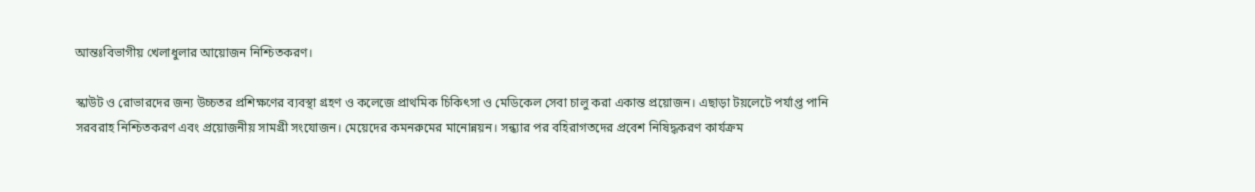আন্তঃবিভাগীয় খেলাধুলার আয়োজন নিশ্চিতকরণ।

স্কাউট ও রোভারদের জন্য উচ্চতর প্রশিক্ষণের ব্যবস্থা গ্রহণ ও কলেজে প্রাথমিক চিকিৎসা ও মেডিকেল সেবা চালু করা একান্ত প্রয়োজন। এছাড়া টয়লেটে পর্যাপ্ত পানি সরবরাহ নিশ্চিতকরণ এবং প্রয়োজনীয় সামগ্রী সংযোজন। মেয়েদের কমনরুমের মানোন্নয়ন। সন্ধ্যার পর বহিরাগতদের প্রবেশ নিষিদ্ধকরণ কার্যক্রম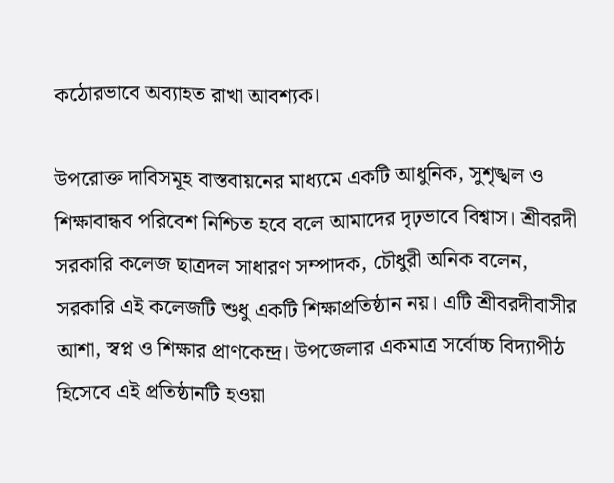কঠোরভাবে অব্যাহত রাখা আবশ্যক।

উপরোক্ত দাবিসমূহ বাস্তবায়নের মাধ্যমে একটি আধুনিক, সুশৃঙ্খল ও শিক্ষাবান্ধব পরিবেশ নিশ্চিত হবে বলে আমাদের দৃঢ়ভাবে বিশ্বাস। শ্রীবরদী সরকারি কলেজ ছাত্রদল সাধারণ সম্পাদক, চৌধুরী অনিক বলেন, সরকারি এই কলেজটি শুধু একটি শিক্ষাপ্রতিষ্ঠান নয়। এটি শ্রীবরদীবাসীর আশা, স্বপ্ন ও শিক্ষার প্রাণকেন্দ্র। উপজেলার একমাত্র সর্বোচ্চ বিদ্যাপীঠ হিসেবে এই প্রতিষ্ঠানটি হওয়া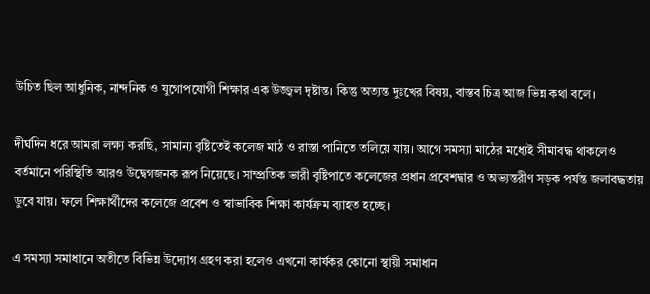উচিত ছিল আধুনিক, নান্দনিক ও যুগোপযোগী শিক্ষার এক উজ্জ্বল দৃষ্টান্ত। কিন্তু অত্যন্ত দুঃখের বিষয়, বাস্তব চিত্র আজ ভিন্ন কথা বলে।

দীর্ঘদিন ধরে আমরা লক্ষ্য করছি, সামান্য বৃষ্টিতেই কলেজ মাঠ ও রাস্তা পানিতে তলিয়ে যায়। আগে সমস্যা মাঠের মধ্যেই সীমাবদ্ধ থাকলেও বর্তমানে পরিস্থিতি আরও উদ্বেগজনক রূপ নিয়েছে। সাম্প্রতিক ভারী বৃষ্টিপাতে কলেজের প্রধান প্রবেশদ্বার ও অভ্যন্তরীণ সড়ক পর্যন্ত জলাবদ্ধতায় ডুবে যায়। ফলে শিক্ষার্থীদের কলেজে প্রবেশ ও স্বাভাবিক শিক্ষা কার্যক্রম ব্যাহত হচ্ছে।

এ সমস্যা সমাধানে অতীতে বিভিন্ন উদ্যোগ গ্রহণ করা হলেও এখনো কার্যকর কোনো স্থায়ী সমাধান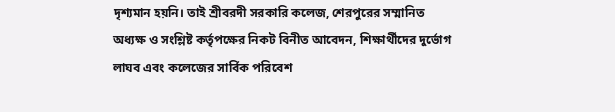দৃশ্যমান হয়নি। তাই শ্রীবরদী সরকারি কলেজ, শেরপুরের সম্মানিত অধ্যক্ষ ও সংশ্লিষ্ট কর্তৃপক্ষের নিকট বিনীত আবেদন, শিক্ষার্থীদের দুর্ভোগ লাঘব এবং কলেজের সার্বিক পরিবেশ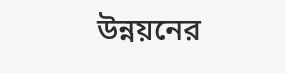উন্নয়নের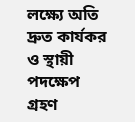লক্ষ্যে অতি দ্রুত কার্যকর ও স্থায়ী পদক্ষেপ গ্রহণ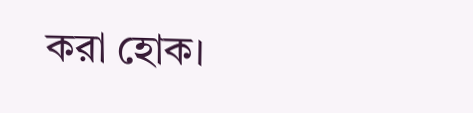করা হোক।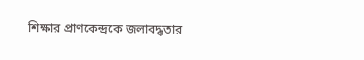শিক্ষার প্রাণকেন্দ্রকে জলাবদ্ধতার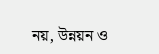নয়, উন্নয়ন ও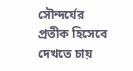সৌন্দর্যের প্রতীক হিসেবে দেখতে চায়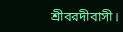শ্রীবরদীবাসী।